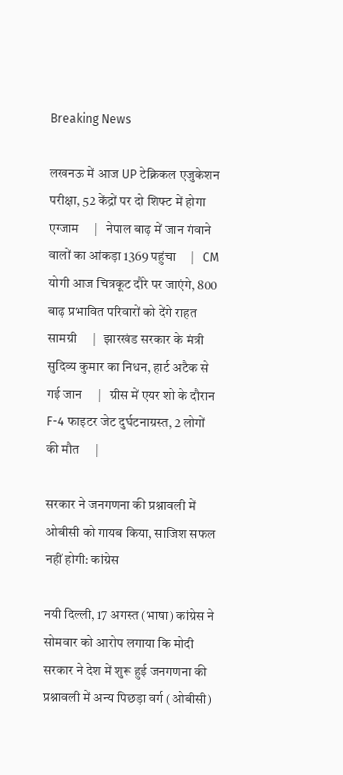Breaking News

लखनऊ में आज UP टेक्निकल एजुकेशन परीक्षा, 52 केंद्रों पर दो शिफ्ट में होगा एग्जाम     |   नेपाल बाढ़ में जान गंवाने वालों का आंकड़ा 1369 पहुंचा     |   CM योगी आज चित्रकूट दौरे पर जाएंगे, 800 बाढ़ प्रभावित परिवारों को देंगे राहत सामग्री     |   झारखंड सरकार के मंत्री सुदिव्य कुमार का निधन, हार्ट अटैक से गई जान     |   ग्रीस में एयर शो के दौरान F-4 फाइटर जेट दुर्घटनाग्रस्त, 2 लोगों की मौत     |

सरकार ने जनगणना की प्रश्नावली में ओबीसी को गायब किया, साजिश सफल नहीं होगी: कांग्रेस

नयी दिल्ली, 17 अगस्त (भाषा) कांग्रेस ने सोमवार को आरोप लगाया कि मोदी सरकार ने देश में शुरू हुई जनगणना की प्रश्नावली में अन्य पिछड़ा वर्ग (ओबीसी)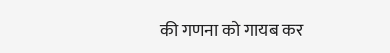की गणना को गायब कर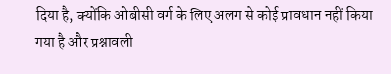दिया है, क्योंकि ओबीसी वर्ग के लिए अलग से कोई प्रावधान नहीं किया गया है और प्रश्नावली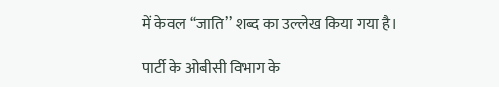में केवल ‘‘जाति’’ शब्द का उल्लेख किया गया है।

पार्टी के ओबीसी विभाग के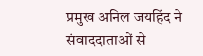प्रमुख अनिल जयहिंद ने संवाददाताओं से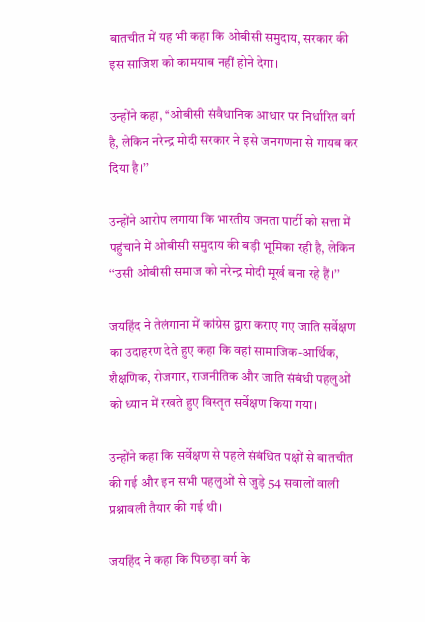बातचीत में यह भी कहा कि ओबीसी समुदाय, सरकार की इस साजिश को कामयाब नहीं होने देगा।

उन्होंने कहा, ‘‘ओबीसी संवैधानिक आधार पर निर्धारित वर्ग है, लेकिन नरेन्द्र मोदी सरकार ने इसे जनगणना से गायब कर दिया है।’’

उन्होंने आरोप लगाया कि भारतीय जनता पार्टी को सत्ता में पहुंचाने में ओबीसी समुदाय की बड़ी भूमिका रही है, लेकिन ‘‘उसी ओबीसी समाज को नरेन्द्र मोदी मूर्ख बना रहे हैं।’’

जयहिंद ने तेलंगाना में कांग्रेस द्वारा कराए गए जाति सर्वेक्षण का उदाहरण देते हुए कहा कि वहां सामाजिक-आर्थिक, शैक्षणिक, रोजगार, राजनीतिक और जाति संबंधी पहलुओं को ध्यान में रखते हुए विस्तृत सर्वेक्षण किया गया।

उन्होंने कहा कि सर्वेक्षण से पहले संबंधित पक्षों से बातचीत की गई और इन सभी पहलुओं से जुड़े 54 सवालों वाली प्रश्नावली तैयार की गई थी।

जयहिंद ने कहा कि पिछड़ा वर्ग के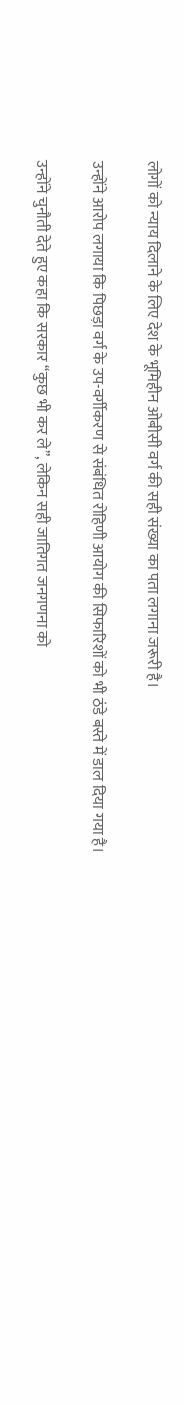लोगों को न्याय दिलाने के लिए देश के भूमिहीन ओबीसी वर्ग की सही संख्या का पता लगाना जरूरी है।

उन्होंने आरोप लगाया कि पिछड़ा वर्ग के उप-वर्गीकरण से संबंधित रोहिणी आयोग की सिफारिशों को भी ठंडे बस्ते में डाल दिया गया है।

उन्होंने चुनौती देते हुए कहा कि सरकार ‘‘कुछ भी कर ले’’, लेकिन सही जातिगत जनगणना को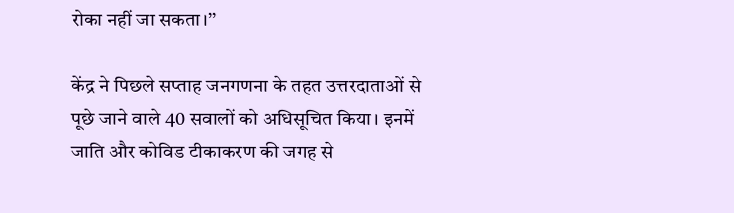रोका नहीं जा सकता।’’

केंद्र ने पिछले सप्ताह जनगणना के तहत उत्तरदाताओं से पूछे जाने वाले 40 सवालों को अधिसूचित किया। इनमें जाति और कोविड टीकाकरण की जगह से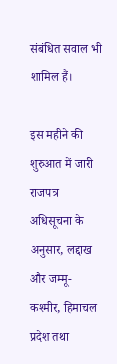संबंधित सवाल भी शामिल हैं।

इस महीने की शुरुआत में जारी राजपत्र अधिसूचना के अनुसार, लद्दाख और जम्मू-कश्मीर, हिमाचल प्रदेश तथा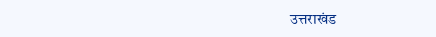उत्तराखंड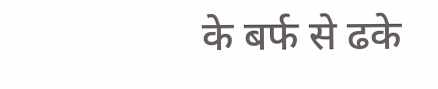के बर्फ से ढके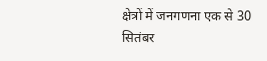क्षेत्रों में जनगणना एक से 30 सितंबर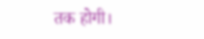तक होगी।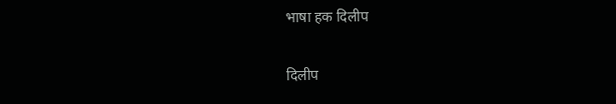भाषा हक दिलीप

दिलीप